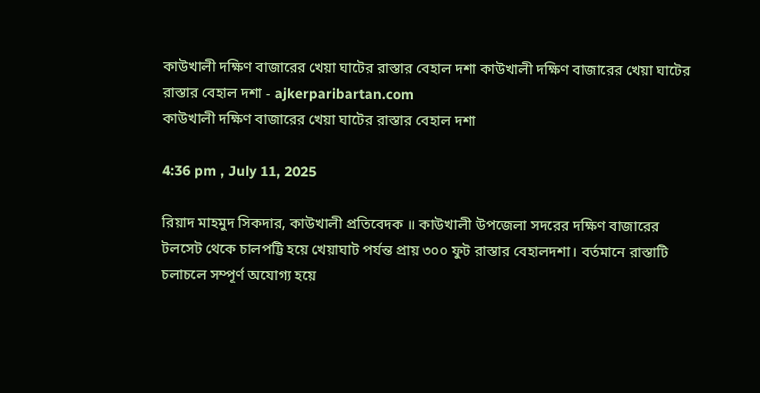কাউখালী দক্ষিণ বাজারের খেয়া ঘাটের রাস্তার বেহাল দশা কাউখালী দক্ষিণ বাজারের খেয়া ঘাটের রাস্তার বেহাল দশা - ajkerparibartan.com
কাউখালী দক্ষিণ বাজারের খেয়া ঘাটের রাস্তার বেহাল দশা

4:36 pm , July 11, 2025

রিয়াদ মাহমুদ সিকদার, কাউখালী প্রতিবেদক ॥ কাউখালী উপজেলা সদরের দক্ষিণ বাজারের টলসেট থেকে চালপট্টি হয়ে খেয়াঘাট পর্যন্ত প্রায় ৩০০ ফুট রাস্তার বেহালদশা। বর্তমানে রাস্তাটি চলাচলে সম্পূর্ণ অযোগ্য হয়ে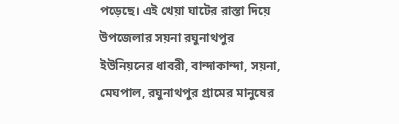পড়েছে। এই খেয়া ঘাটের রাস্তা দিয়ে উপজেলার সয়না রঘুনাথপুর ইউনিয়নের ধাবরী, বান্দাকান্দা, সয়না, মেঘপাল, রঘুনাথপুর গ্রামের মানুষের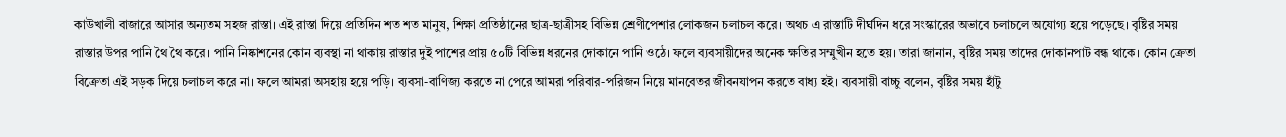কাউখালী বাজারে আসার অন্যতম সহজ রাস্তা। এই রাস্তা দিয়ে প্রতিদিন শত শত মানুষ, শিক্ষা প্রতিষ্ঠানের ছাত্র-ছাত্রীসহ বিভিন্ন শ্রেণীপেশার লোকজন চলাচল করে। অথচ এ রাস্তাটি দীর্ঘদিন ধরে সংস্কারের অভাবে চলাচলে অযোগ্য হয়ে পড়েছে। বৃষ্টির সময় রাস্তার উপর পানি থৈ থৈ করে। পানি নিষ্কাশনের কোন ব্যবস্থা না থাকায় রাস্তার দুই পাশের প্রায় ৫০টি বিভিন্ন ধরনের দোকানে পানি ওঠে। ফলে ব্যবসায়ীদের অনেক ক্ষতির সম্মুখীন হতে হয়। তারা জানান, বৃষ্টির সময় তাদের দোকানপাট বন্ধ থাকে। কোন ক্রেতা বিক্রেতা এই সড়ক দিয়ে চলাচল করে না। ফলে আমরা অসহায় হয়ে পড়ি। ব্যবসা-বাণিজ্য করতে না পেরে আমরা পরিবার-পরিজন নিয়ে মানবেতর জীবনযাপন করতে বাধ্য হই। ব্যবসায়ী বাচ্চু বলেন, বৃষ্টির সময় হাঁটু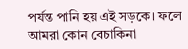পর্যন্ত পানি হয় এই সড়কে। ফলে আমরা কোন বেচাকিনা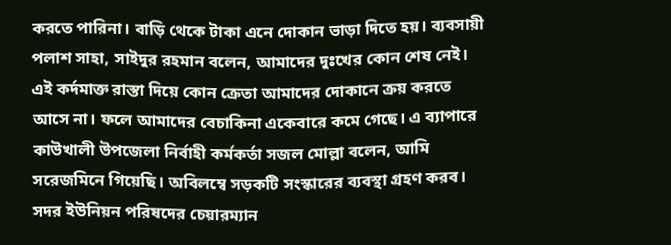করতে পারিনা। বাড়ি থেকে টাকা এনে দোকান ভাড়া দিতে হয়। ব্যবসায়ী পলাশ সাহা, সাইদুর রহমান বলেন, আমাদের দুঃখের কোন শেষ নেই। এই কর্দমাক্ত রাস্তা দিয়ে কোন ক্রেতা আমাদের দোকানে ক্রয় করতে আসে না। ফলে আমাদের বেচাকিনা একেবারে কমে গেছে। এ ব্যাপারে কাউখালী উপজেলা নির্বাহী কর্মকর্তা সজল মোল্লা বলেন, আমি সরেজমিনে গিয়েছি। অবিলম্বে সড়কটি সংস্কারের ব্যবস্থা গ্রহণ করব।
সদর ইউনিয়ন পরিষদের চেয়ারম্যান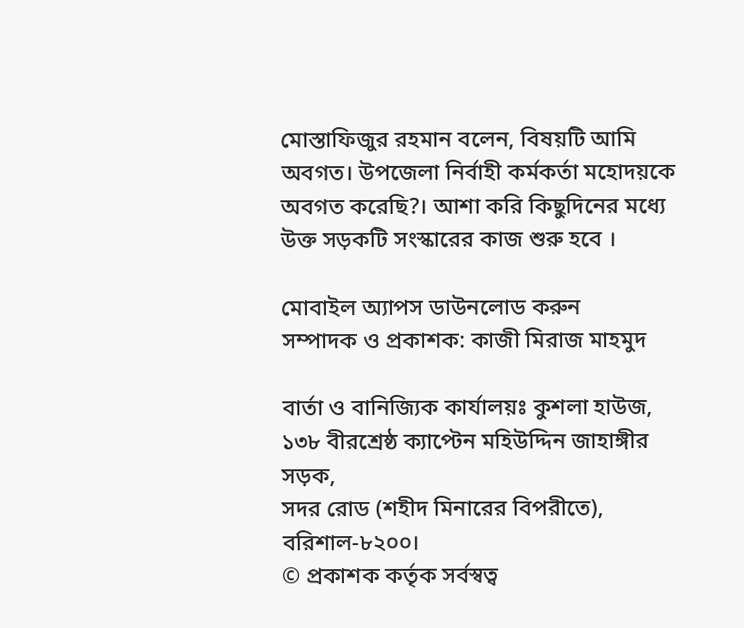মোস্তাফিজুর রহমান বলেন, বিষয়টি আমি অবগত। উপজেলা নির্বাহী কর্মকর্তা মহোদয়কে অবগত করেছি?। আশা করি কিছুদিনের মধ্যে উক্ত সড়কটি সংস্কারের কাজ শুরু হবে ।

মোবাইল অ্যাপস ডাউনলোড করুন
সম্পাদক ও প্রকাশক: কাজী মিরাজ মাহমুদ

বার্তা ও বানিজ্যিক কার্যালয়ঃ কুশলা হাউজ, ১৩৮ বীরশ্রেষ্ঠ ক্যাপ্টেন মহিউদ্দিন জাহাঙ্গীর সড়ক,
সদর রোড (শহীদ মিনারের বিপরীতে), বরিশাল-৮২০০।
© প্রকাশক কর্তৃক সর্বস্বত্ব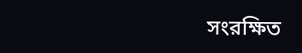সংরক্ষিত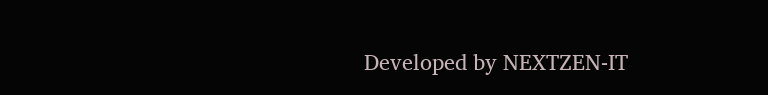Developed by NEXTZEN-IT